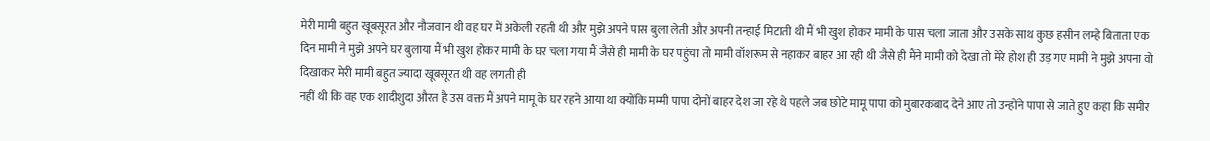मेरी मामी बहुत खूबसूरत और नौजवान थी वह घर में अकेली रहती थी और मुझे अपने पास बुला लेती और अपनी तन्हाई मिटाती थी मैं भी खुश होकर मामी के पास चला जाता और उसके साथ कुछ हसीन लम्हे बिताता एक दिन मामी ने मुझे अपने घर बुलाया मैं भी खुश होकर मामी के घर चला गया मैं जैसे ही मामी के घर पहुंचा तो मामी वॉशरूम से नहाकर बाहर आ रही थी जैसे ही मैंने मामी को देखा तो मेरे होश ही उड़ गए मामी ने मुझे अपना वो दिखाकर मेरी मामी बहुत ज्यादा खूबसूरत थी वह लगती ही
नहीं थी कि वह एक शादीशुदा औरत है उस वक्त मैं अपने मामू के घर रहने आया था क्योंकि मम्मी पापा दोनों बाहर देश जा रहे थे पहले जब छोटे मामू पापा को मुबारकबाद देने आए तो उन्होंने पापा से जाते हुए कहा कि समीर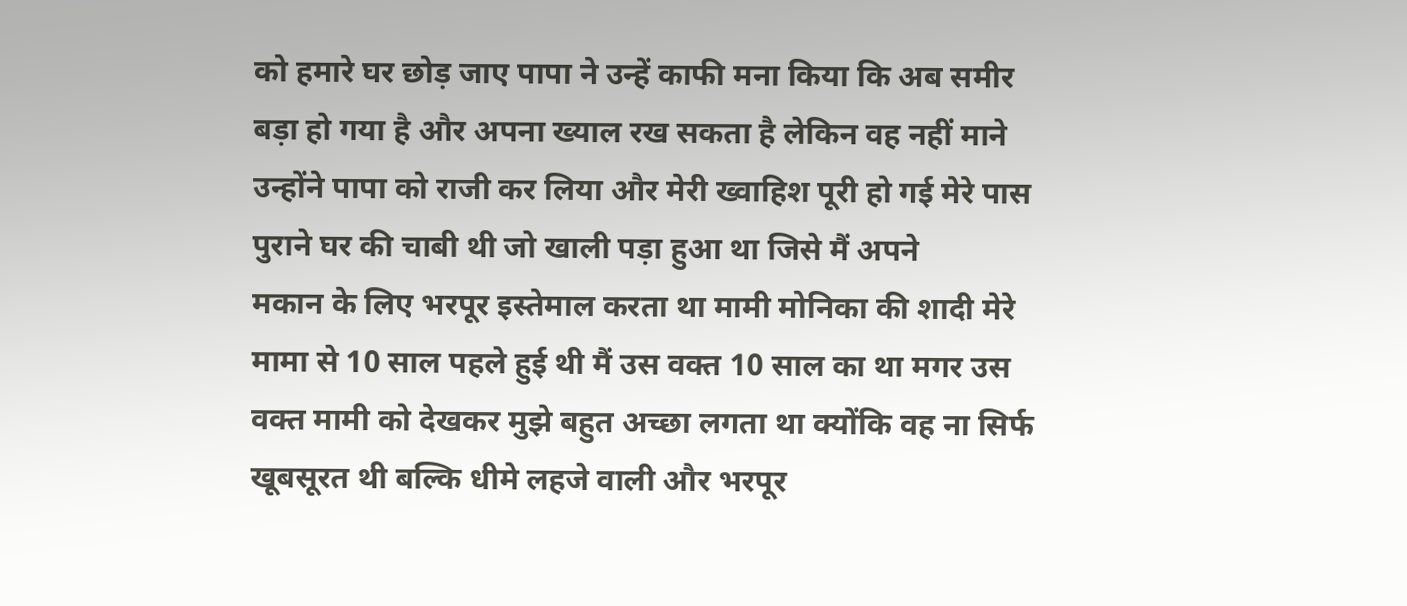को हमारे घर छोड़ जाए पापा ने उन्हें काफी मना किया कि अब समीर बड़ा हो गया है और अपना ख्याल रख सकता है लेकिन वह नहीं माने उन्होंने पापा को राजी कर लिया और मेरी ख्वाहिश पूरी हो गई मेरे पास पुराने घर की चाबी थी जो खाली पड़ा हुआ था जिसे मैं अपने
मकान के लिए भरपूर इस्तेमाल करता था मामी मोनिका की शादी मेरे मामा से 10 साल पहले हुई थी मैं उस वक्त 10 साल का था मगर उस वक्त मामी को देखकर मुझे बहुत अच्छा लगता था क्योंकि वह ना सिर्फ खूबसूरत थी बल्कि धीमे लहजे वाली और भरपूर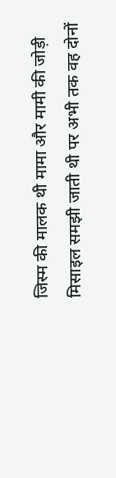जिस्म की मालक थी मामा और मामी की जोड़ी मिसाइल समझी जाती थी पर अभी तक वह दोनों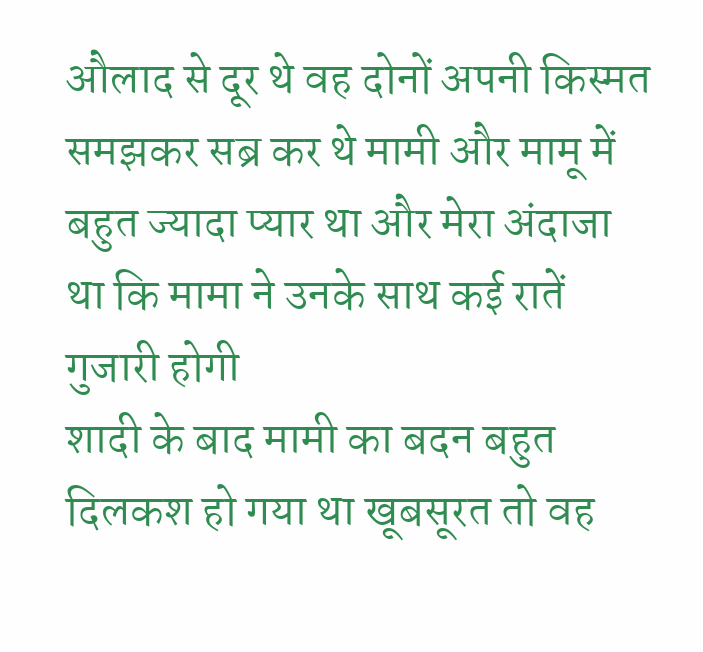औलाद से दूर थे वह दोनों अपनी किस्मत समझकर सब्र कर थे मामी और मामू में बहुत ज्यादा प्यार था और मेरा अंदाजा था कि मामा ने उनके साथ कई रातें गुजारी होगी
शादी के बाद मामी का बदन बहुत दिलकश हो गया था खूबसूरत तो वह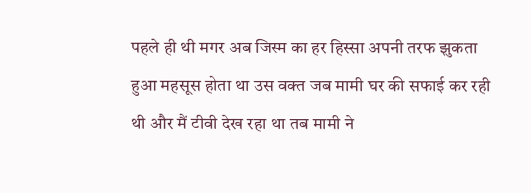पहले ही थी मगर अब जिस्म का हर हिस्सा अपनी तरफ झुकता हुआ महसूस होता था उस वक्त जब मामी घर की सफाई कर रही थी और मैं टीवी देख रहा था तब मामी ने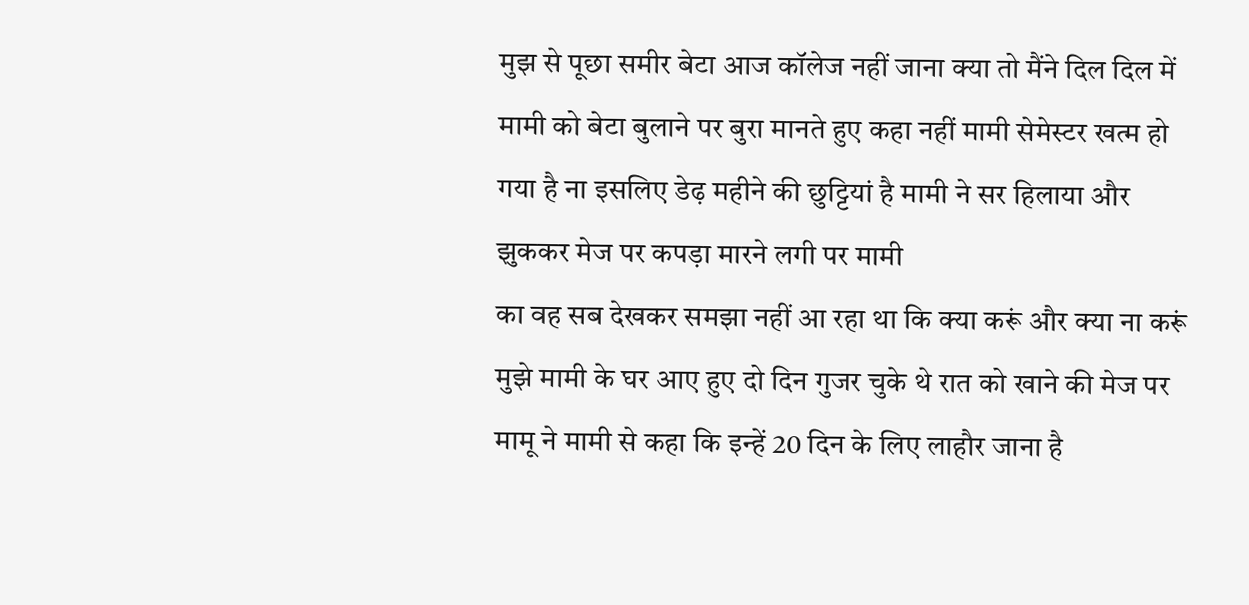मुझ से पूछा समीर बेटा आज कॉलेज नहीं जाना क्या तो मैंने दिल दिल में मामी को बेटा बुलाने पर बुरा मानते हुए कहा नहीं मामी सेमेस्टर खत्म हो गया है ना इसलिए डेढ़ महीने की छुट्टियां है मामी ने सर हिलाया और झुककर मेज पर कपड़ा मारने लगी पर मामी
का वह सब देखकर समझा नहीं आ रहा था कि क्या करूं और क्या ना करूं मुझे मामी के घर आए हुए दो दिन गुजर चुके थे रात को खाने की मेज पर मामू ने मामी से कहा कि इन्हें 20 दिन के लिए लाहौर जाना है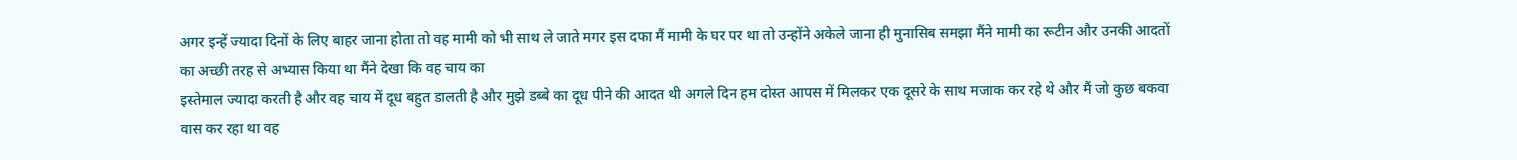अगर इन्हें ज्यादा दिनों के लिए बाहर जाना होता तो वह मामी को भी साथ ले जाते मगर इस दफा मैं मामी के घर पर था तो उन्होंने अकेले जाना ही मुनासिब समझा मैंने मामी का रूटीन और उनकी आदतों का अच्छी तरह से अभ्यास किया था मैंने देखा कि वह चाय का
इस्तेमाल ज्यादा करती है और वह चाय में दूध बहुत डालती है और मुझे डब्बे का दूध पीने की आदत थी अगले दिन हम दोस्त आपस में मिलकर एक दूसरे के साथ मजाक कर रहे थे और मैं जो कुछ बकवा वास कर रहा था वह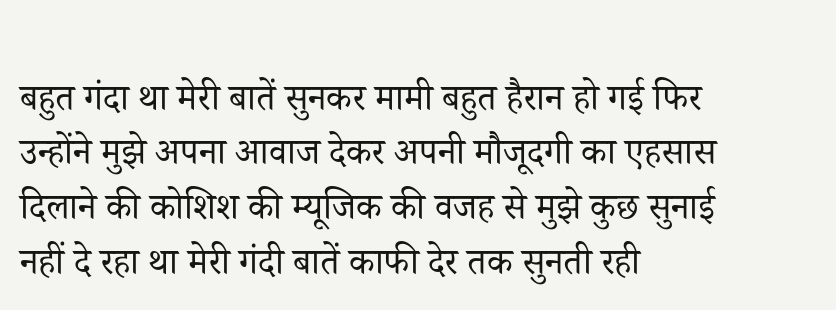बहुत गंदा था मेरी बातें सुनकर मामी बहुत हैरान हो गई फिर उन्होंने मुझे अपना आवाज देकर अपनी मौजूदगी का एहसास दिलाने की कोशिश की म्यूजिक की वजह से मुझे कुछ सुनाई नहीं दे रहा था मेरी गंदी बातें काफी देर तक सुनती रही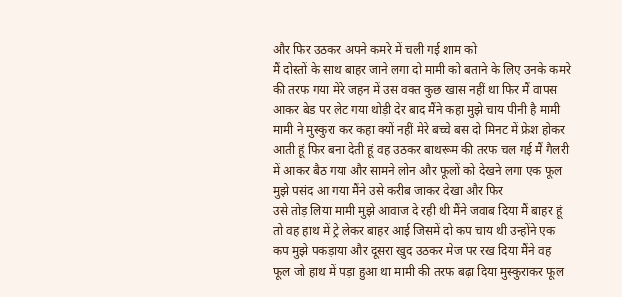और फिर उठकर अपने कमरे में चली गई शाम को
मैं दोस्तों के साथ बाहर जाने लगा दो मामी को बताने के लिए उनके कमरे की तरफ गया मेरे जहन में उस वक्त कुछ खास नहीं था फिर मैं वापस आकर बेड पर लेट गया थोड़ी देर बाद मैंने कहा मुझे चाय पीनी है मामी मामी ने मुस्कुरा कर कहा क्यों नहीं मेरे बच्चे बस दो मिनट में फ्रेश होकर आती हूं फिर बना देती हूं वह उठकर बाथरूम की तरफ चल गई मैं गैलरी में आकर बैठ गया और सामने लोन और फूलों को देखने लगा एक फूल मुझे पसंद आ गया मैंने उसे करीब जाकर देखा और फिर
उसे तोड़ लिया मामी मुझे आवाज दे रही थी मैंने जवाब दिया मैं बाहर हूं तो वह हाथ में ट्रे लेकर बाहर आई जिसमें दो कप चाय थी उन्होंने एक कप मुझे पकड़ाया और दूसरा खुद उठकर मेज पर रख दिया मैंने वह फूल जो हाथ में पड़ा हुआ था मामी की तरफ बढ़ा दिया मुस्कुराकर फूल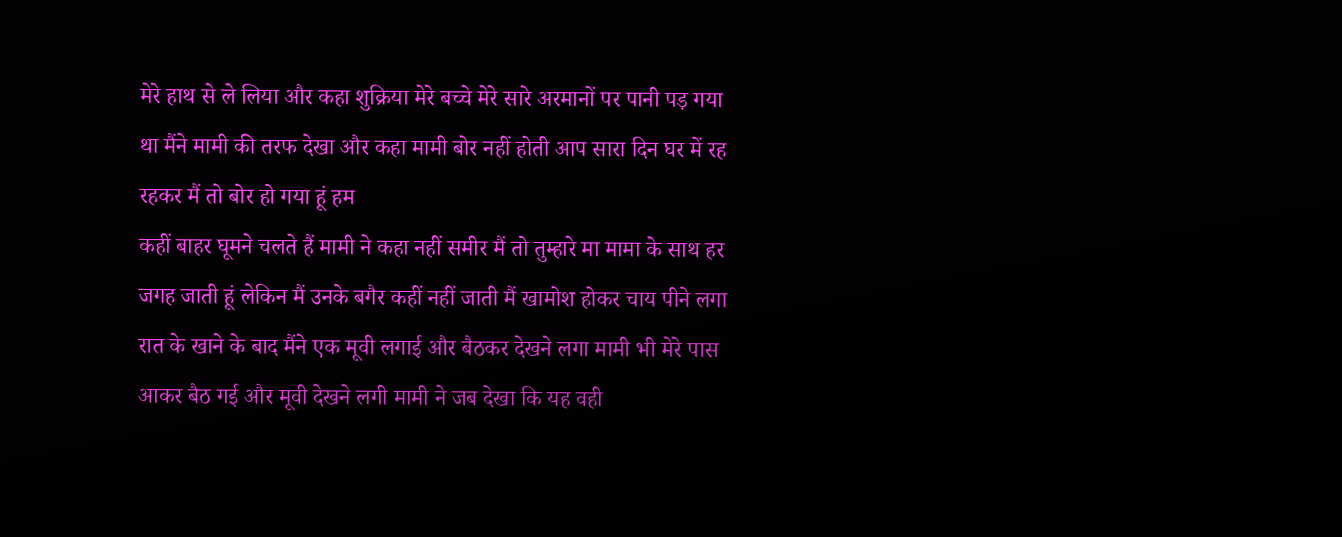मेरे हाथ से ले लिया और कहा शुक्रिया मेरे बच्चे मेरे सारे अरमानों पर पानी पड़ गया था मैंने मामी की तरफ देखा और कहा मामी बोर नहीं होती आप सारा दिन घर में रह रहकर मैं तो बोर हो गया हूं हम
कहीं बाहर घूमने चलते हैं मामी ने कहा नहीं समीर मैं तो तुम्हारे मा मामा के साथ हर जगह जाती हूं लेकिन मैं उनके बगैर कहीं नहीं जाती मैं खामोश होकर चाय पीने लगा रात के खाने के बाद मैंने एक मूवी लगाई और बैठकर देखने लगा मामी भी मेरे पास आकर बैठ गई और मूवी देखने लगी मामी ने जब देखा कि यह वही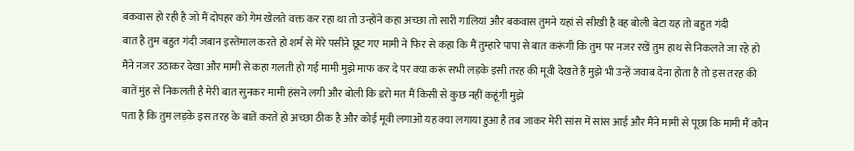बकवास हो रही है जो मैं दोपहर को गेम खेलते वक्त कर रहा था तो उन्होंने कहा अच्छा तो सारी गालियां और बकवास तुमने यहां से सीखी है वह बोली बेटा यह तो बहुत गंदी
बात है तुम बहुत गंदी जबान इस्तेमाल करते हो शर्म से मेरे पसीने छूट गए मामी ने फिर से कहा कि मैं तुम्हारे पापा से बात करूंगी कि तुम पर नजर रखें तुम हाथ से निकलते जा रहे हो मैंने नजर उठाकर देखा और मामी से कहा गलती हो गई मामी मुझे माफ कर दे पर क्या करूं सभी लड़के इसी तरह की मूवी देखते हैं मुझे भी उन्हें जवाब देना होता है तो इस तरह की बातें मुंह से निकलती है मेरी बात सुनकर मामी हंसने लगी और बोली कि डरो मत मैं किसी से कुछ नहीं कहूंगी मुझे
पता है कि तुम लड़के इस तरह के बातें करते हो अच्छा ठीक है और कोई मूवी लगाओ यह क्या लगाया हुआ है तब जाकर मेरी सांस में सांस आई और मैंने मामी से पूछा कि मामी मैं कौन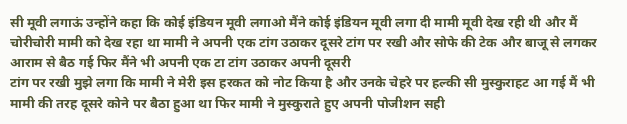सी मूवी लगाऊं उन्होंने कहा कि कोई इंडियन मूवी लगाओ मैंने कोई इंडियन मूवी लगा दी मामी मूवी देख रही थी और मैं चोरीचोरी मामी को देख रहा था मामी ने अपनी एक टांग उठाकर दूसरे टांग पर रखी और सोफे की टेक और बाजू से लगकर आराम से बैठ गई फिर मैंने भी अपनी एक टा टांग उठाकर अपनी दूसरी
टांग पर रखी मुझे लगा कि मामी ने मेरी इस हरकत को नोट किया है और उनके चेहरे पर हल्की सी मुस्कुराहट आ गई मैं भी मामी की तरह दूसरे कोने पर बैठा हुआ था फिर मामी ने मुस्कुराते हुए अपनी पोजीशन सही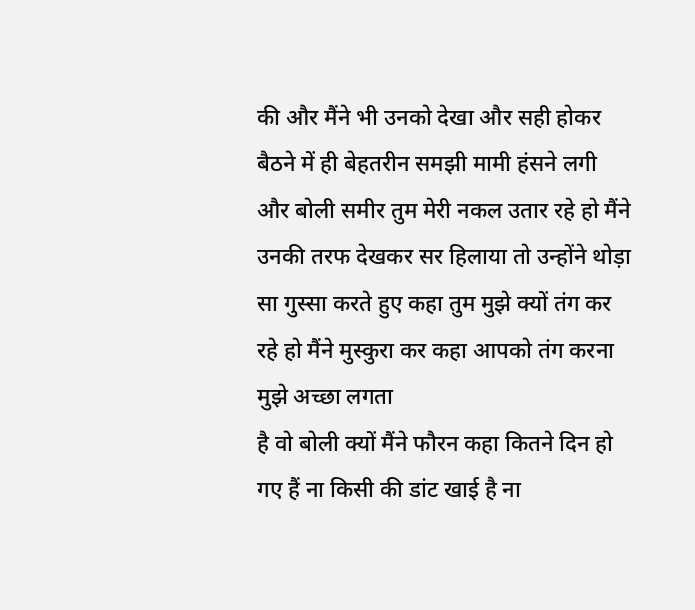की और मैंने भी उनको देखा और सही होकर बैठने में ही बेहतरीन समझी मामी हंसने लगी और बोली समीर तुम मेरी नकल उतार रहे हो मैंने उनकी तरफ देखकर सर हिलाया तो उन्होंने थोड़ा सा गुस्सा करते हुए कहा तुम मुझे क्यों तंग कर रहे हो मैंने मुस्कुरा कर कहा आपको तंग करना मुझे अच्छा लगता
है वो बोली क्यों मैंने फौरन कहा कितने दिन हो गए हैं ना किसी की डांट खाई है ना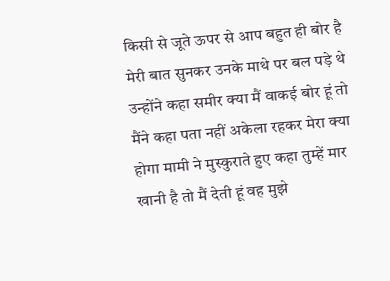किसी से जूते ऊपर से आप बहुत ही बोर है मेरी बात सुनकर उनके माथे पर बल पड़े थे उन्होंने कहा समीर क्या मैं वाकई बोर हूं तो मैंने कहा पता नहीं अकेला रहकर मेरा क्या होगा मामी ने मुस्कुराते हुए कहा तुम्हें मार खानी है तो मैं देती हूं वह मुझे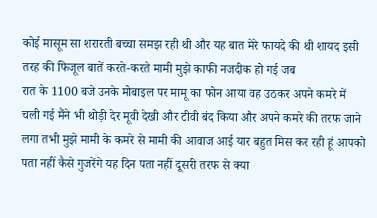कोई मासूम सा शरारती बच्चा समझ रही थी और यह बात मेरे फायदे की थी शायद इसी तरह की फिजूल बातें करते-करते मामी मुझे काफी नजदीक हो गई जब
रात के 1100 बजे उनके मोबाइल पर मामू का फोन आया वह उठकर अपने कमरे में चली गई मैंने भी थोड़ी देर मूवी देखी और टीवी बंद किया और अपने कमरे की तरफ जाने लगा तभी मुझे मामी के कमरे से मामी की आवाज आई यार बहुत मिस कर रही हूं आपको पता नहीं कैसे गुजरेंगे यह दिन पता नहीं दूसरी तरफ से क्या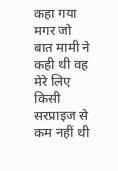कहा गया मगर जो बात मामी ने कही थी वह मेरे लिए किसी सरप्राइज से कम नहीं थी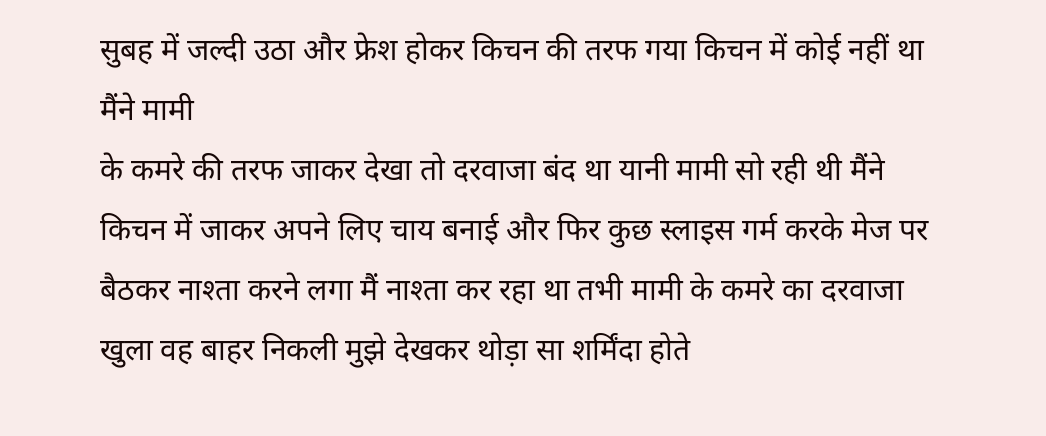सुबह में जल्दी उठा और फ्रेश होकर किचन की तरफ गया किचन में कोई नहीं था मैंने मामी
के कमरे की तरफ जाकर देखा तो दरवाजा बंद था यानी मामी सो रही थी मैंने किचन में जाकर अपने लिए चाय बनाई और फिर कुछ स्लाइस गर्म करके मेज पर बैठकर नाश्ता करने लगा मैं नाश्ता कर रहा था तभी मामी के कमरे का दरवाजा खुला वह बाहर निकली मुझे देखकर थोड़ा सा शर्मिंदा होते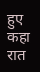हुए कहा रात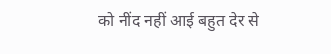को नींद नहीं आई बहुत देर से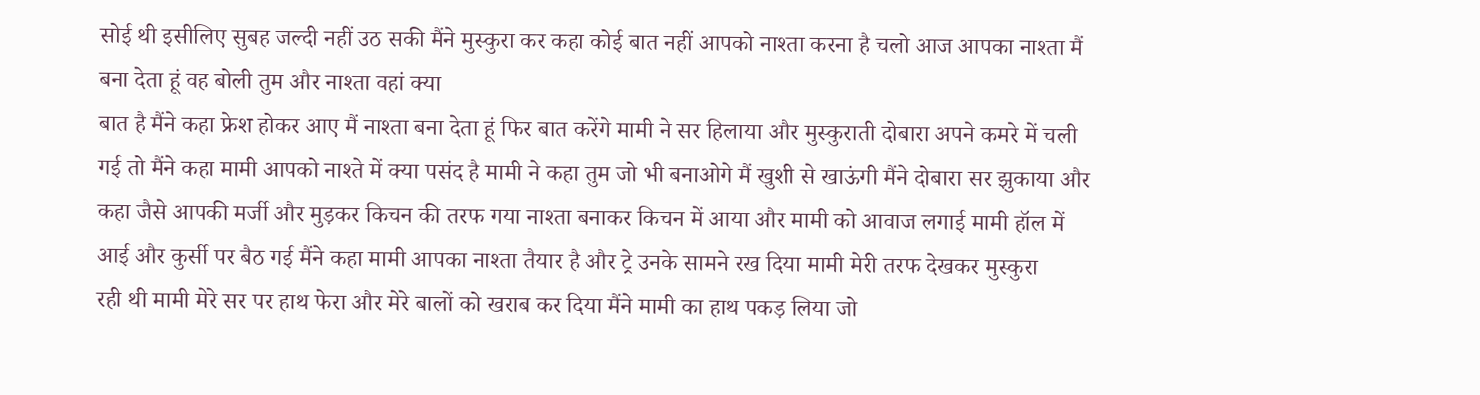सोई थी इसीलिए सुबह जल्दी नहीं उठ सकी मैंने मुस्कुरा कर कहा कोई बात नहीं आपको नाश्ता करना है चलो आज आपका नाश्ता मैं बना देता हूं वह बोली तुम और नाश्ता वहां क्या
बात है मैंने कहा फ्रेश होकर आए मैं नाश्ता बना देता हूं फिर बात करेंगे मामी ने सर हिलाया और मुस्कुराती दोबारा अपने कमरे में चली गई तो मैंने कहा मामी आपको नाश्ते में क्या पसंद है मामी ने कहा तुम जो भी बनाओगे मैं खुशी से खाऊंगी मैंने दोबारा सर झुकाया और कहा जैसे आपकी मर्जी और मुड़कर किचन की तरफ गया नाश्ता बनाकर किचन में आया और मामी को आवाज लगाई मामी हॉल में आई और कुर्सी पर बैठ गई मैंने कहा मामी आपका नाश्ता तैयार है और ट्रे उनके सामने रख दिया मामी मेरी तरफ देखकर मुस्कुरा
रही थी मामी मेरे सर पर हाथ फेरा और मेरे बालों को खराब कर दिया मैंने मामी का हाथ पकड़ लिया जो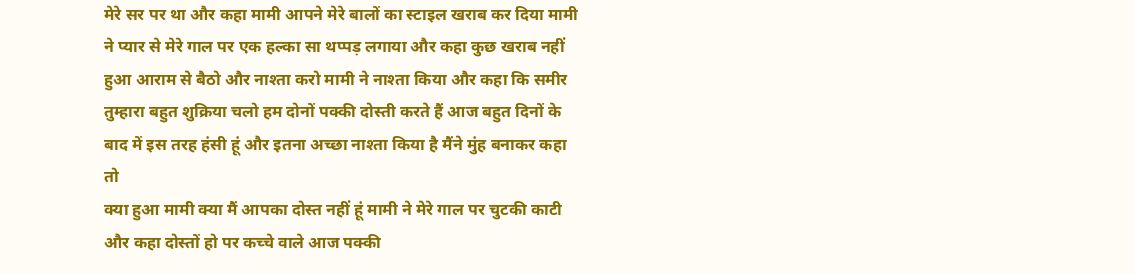मेरे सर पर था और कहा मामी आपने मेरे बालों का स्टाइल खराब कर दिया मामी ने प्यार से मेरे गाल पर एक हल्का सा थप्पड़ लगाया और कहा कुछ खराब नहीं हुआ आराम से बैठो और नाश्ता करो मामी ने नाश्ता किया और कहा कि समीर तुम्हारा बहुत शुक्रिया चलो हम दोनों पक्की दोस्ती करते हैं आज बहुत दिनों के बाद में इस तरह हंसी हूं और इतना अच्छा नाश्ता किया है मैंने मुंह बनाकर कहा तो
क्या हुआ मामी क्या मैं आपका दोस्त नहीं हूं मामी ने मेरे गाल पर चुटकी काटी और कहा दोस्तों हो पर कच्चे वाले आज पक्की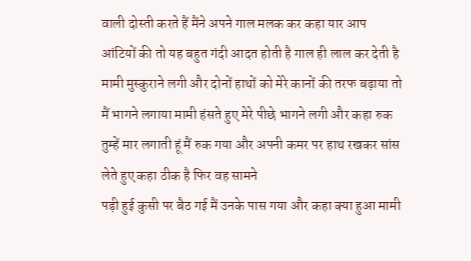वाली दोस्ती करते हैं मैंने अपने गाल मलक कर कहा यार आप आंटियों की तो यह बहुत गंदी आदत होती है गाल ही लाल कर देती है मामी मुस्कुराने लगी और दोनों हाथों को मेरे कानों की तरफ बढ़ाया तो मैं भागने लगाया मामी हंसते हुए मेरे पीछे भागने लगी और कहा रुक तुम्हें मार लगाती हूं मैं रुक गया और अपनी कमर पर हाथ रखकर सांस लेते हुए कहा ठीक है फिर वह सामने
पड़ी हुई कुसी पर बैठ गई मैं उनके पास गया और कहा क्या हुआ मामी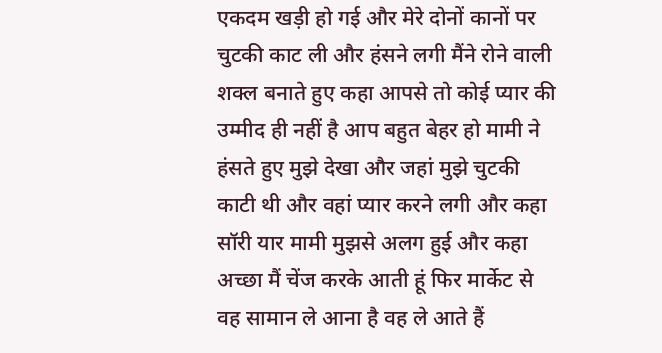एकदम खड़ी हो गई और मेरे दोनों कानों पर चुटकी काट ली और हंसने लगी मैंने रोने वाली शक्ल बनाते हुए कहा आपसे तो कोई प्यार की उम्मीद ही नहीं है आप बहुत बेहर हो मामी ने हंसते हुए मुझे देखा और जहां मुझे चुटकी काटी थी और वहां प्यार करने लगी और कहा सॉरी यार मामी मुझसे अलग हुई और कहा अच्छा मैं चेंज करके आती हूं फिर मार्केट से वह सामान ले आना है वह ले आते हैं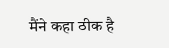मैंने कहा ठीक है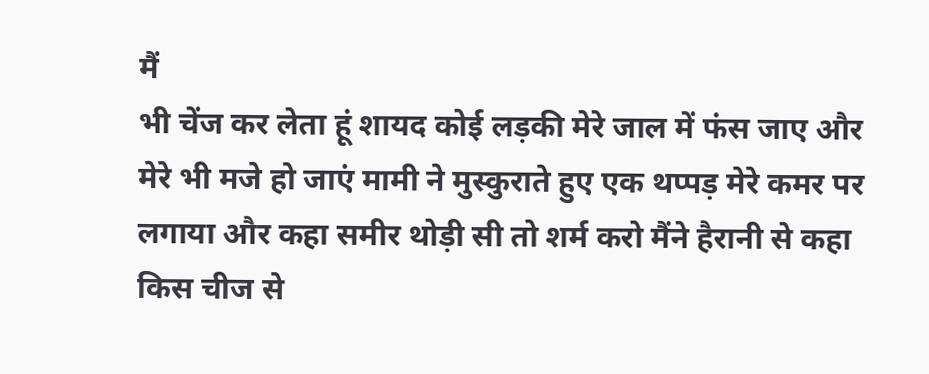मैं
भी चेंज कर लेता हूं शायद कोई लड़की मेरे जाल में फंस जाए और मेरे भी मजे हो जाएं मामी ने मुस्कुराते हुए एक थप्पड़ मेरे कमर पर लगाया और कहा समीर थोड़ी सी तो शर्म करो मैंने हैरानी से कहा किस चीज से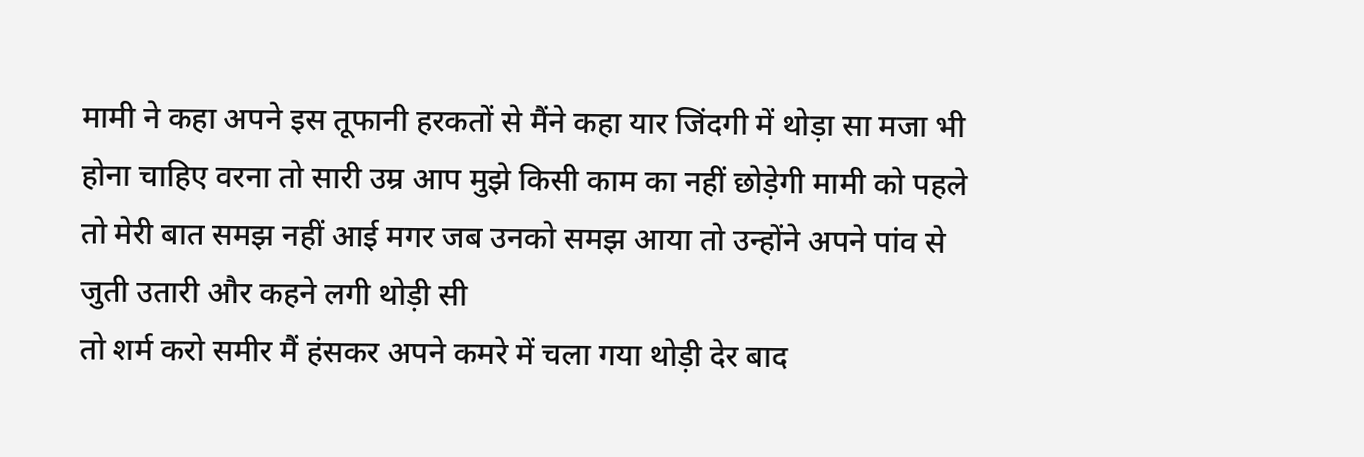मामी ने कहा अपने इस तूफानी हरकतों से मैंने कहा यार जिंदगी में थोड़ा सा मजा भी होना चाहिए वरना तो सारी उम्र आप मुझे किसी काम का नहीं छोड़ेगी मामी को पहले तो मेरी बात समझ नहीं आई मगर जब उनको समझ आया तो उन्होंने अपने पांव से जुती उतारी और कहने लगी थोड़ी सी
तो शर्म करो समीर मैं हंसकर अपने कमरे में चला गया थोड़ी देर बाद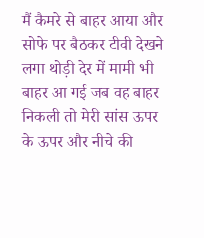मैं कैमरे से बाहर आया और सोफे पर बैठकर टीवी देखने लगा थोड़ी देर में मामी भी बाहर आ गई जब वह बाहर निकली तो मेरी सांस ऊपर के ऊपर और नीचे की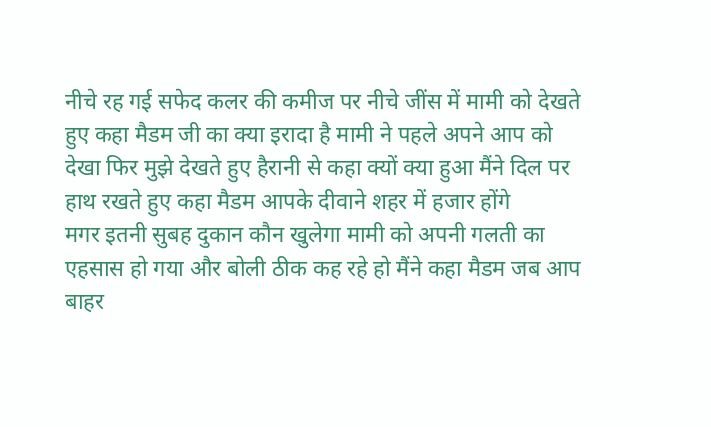नीचे रह गई सफेद कलर की कमीज पर नीचे जींस में मामी को देखते हुए कहा मैडम जी का क्या इरादा है मामी ने पहले अपने आप को देखा फिर मुझे देखते हुए हैरानी से कहा क्यों क्या हुआ मैंने दिल पर हाथ रखते हुए कहा मैडम आपके दीवाने शहर में हजार होंगे
मगर इतनी सुबह दुकान कौन खुलेगा मामी को अपनी गलती का एहसास हो गया और बोली ठीक कह रहे हो मैंने कहा मैडम जब आप बाहर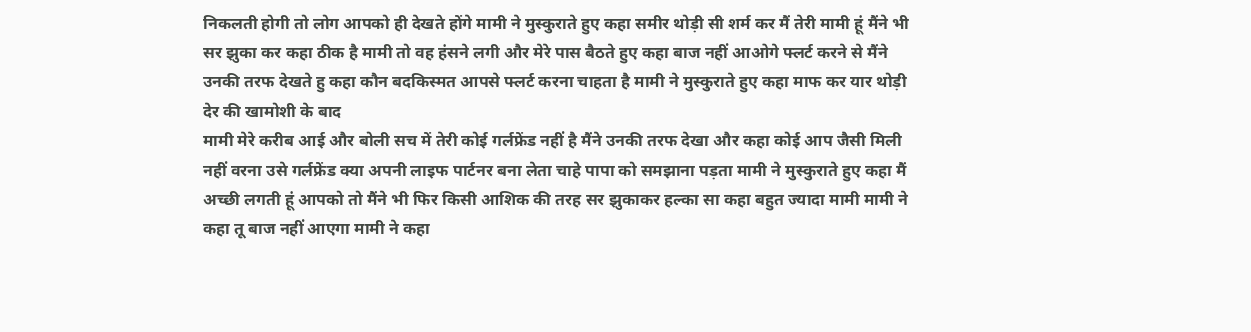निकलती होगी तो लोग आपको ही देखते होंगे मामी ने मुस्कुराते हुए कहा समीर थोड़ी सी शर्म कर मैं तेरी मामी हूं मैंने भी सर झुका कर कहा ठीक है मामी तो वह हंसने लगी और मेरे पास बैठते हुए कहा बाज नहीं आओगे फ्लर्ट करने से मैंने उनकी तरफ देखते हु कहा कौन बदकिस्मत आपसे फ्लर्ट करना चाहता है मामी ने मुस्कुराते हुए कहा माफ कर यार थोड़ी देर की खामोशी के बाद
मामी मेरे करीब आई और बोली सच में तेरी कोई गर्लफ्रेंड नहीं है मैंने उनकी तरफ देखा और कहा कोई आप जैसी मिली नहीं वरना उसे गर्लफ्रेंड क्या अपनी लाइफ पार्टनर बना लेता चाहे पापा को समझाना पड़ता मामी ने मुस्कुराते हुए कहा मैं अच्छी लगती हूं आपको तो मैंने भी फिर किसी आशिक की तरह सर झुकाकर हल्का सा कहा बहुत ज्यादा मामी मामी ने कहा तू बाज नहीं आएगा मामी ने कहा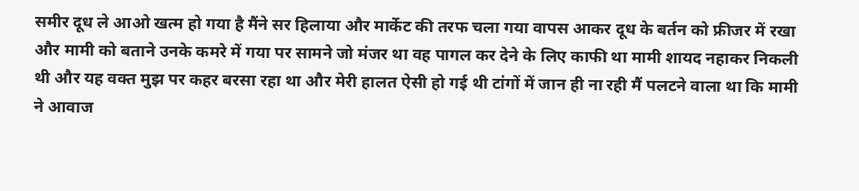समीर दूध ले आओ खत्म हो गया है मैंने सर हिलाया और मार्केट की तरफ चला गया वापस आकर दूध के बर्तन को फ्रीजर में रखा
और मामी को बताने उनके कमरे में गया पर सामने जो मंजर था वह पागल कर देने के लिए काफी था मामी शायद नहाकर निकली थी और यह वक्त मुझ पर कहर बरसा रहा था और मेरी हालत ऐसी हो गई थी टांगों में जान ही ना रही मैं पलटने वाला था कि मामी ने आवाज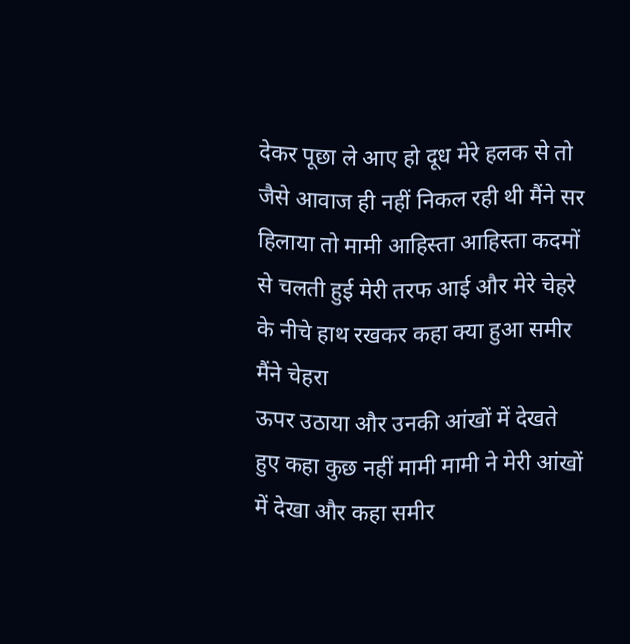देकर पूछा ले आए हो दूध मेरे हलक से तो जैसे आवाज ही नहीं निकल रही थी मैंने सर हिलाया तो मामी आहिस्ता आहिस्ता कदमों से चलती हुई मेरी तरफ आई और मेरे चेहरे के नीचे हाथ रखकर कहा क्या हुआ समीर मैंने चेहरा
ऊपर उठाया और उनकी आंखों में देखते हुए कहा कुछ नहीं मामी मामी ने मेरी आंखों में देखा और कहा समीर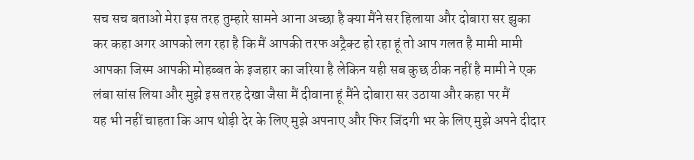सच सच बताओ मेरा इस तरह तुम्हारे सामने आना अच्छा है क्या मैंने सर हिलाया और दोबारा सर झुका कर कहा अगर आपको लग रहा है कि मैं आपकी तरफ अट्रैक्ट हो रहा हूं तो आप गलत है मामी मामी आपका जिस्म आपकी मोहब्बत के इजहार का जरिया है लेकिन यही सब कुछ ठीक नहीं है मामी ने एक लंबा सांस लिया और मुझे इस तरह देखा जैसा मैं दीवाना हूं मैंने दोबारा सर उठाया और कहा पर मैं
यह भी नहीं चाहता कि आप थोड़ी देर के लिए मुझे अपनाए और फिर जिंदगी भर के लिए मुझे अपने दीदार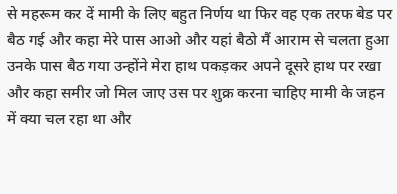से महरूम कर दें मामी के लिए बहुत निर्णय था फिर वह एक तरफ बेड पर बैठ गई और कहा मेरे पास आओ और यहां बैठो मैं आराम से चलता हुआ उनके पास बैठ गया उन्होंने मेरा हाथ पकड़कर अपने दूसरे हाथ पर रखा और कहा समीर जो मिल जाए उस पर शुक्र करना चाहिए मामी के जहन में क्या चल रहा था और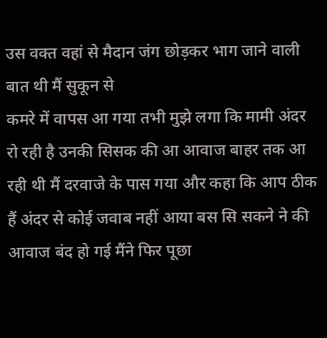उस वक्त वहां से मैदान जंग छोड़कर भाग जाने वाली बात थी मैं सुकून से
कमरे में वापस आ गया तभी मुझे लगा कि मामी अंदर रो रही है उनकी सिसक की आ आवाज बाहर तक आ रही थी मैं दरवाजे के पास गया और कहा कि आप ठीक हैं अंदर से कोई जवाब नहीं आया बस सि सकने ने की आवाज बंद हो गई मैंने फिर पूछा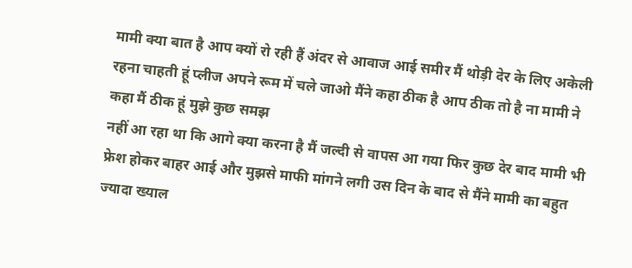मामी क्या बात है आप क्यों रो रही हैं अंदर से आवाज आई समीर मैं थोड़ी देर के लिए अकेली रहना चाहती हूं प्लीज अपने रूम में चले जाओ मैंने कहा ठीक है आप ठीक तो है ना मामी ने कहा मैं ठीक हूं मुझे कुछ समझ
नहीं आ रहा था कि आगे क्या करना है मैं जल्दी से वापस आ गया फिर कुछ देर बाद मामी भी फ्रेश होकर बाहर आई और मुझसे माफी मांगने लगी उस दिन के बाद से मैंने मामी का बहुत ज्यादा ख्याल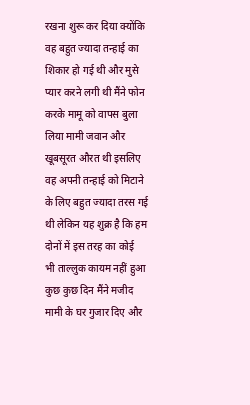रखना शुरू कर दिया क्योंकि वह बहुत ज्यादा तन्हाई का शिकार हो गई थी और मुसे प्यार करने लगी थी मैंने फोन करके मामू को वापस बुला लिया मामी जवान और खूबसूरत औरत थी इसलिए वह अपनी तन्हाई को मिटाने के लिए बहुत ज्यादा तरस गई थी लेकिन यह शुक्र है कि हम दोनों में इस तरह का कोई
भी ताल्लुक कायम नहीं हुआ कुछ कुछ दिन मैंने मजीद मामी के घर गुजार दिए और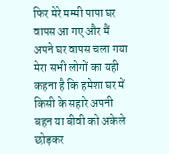फिर मेरे मम्मी पापा घर वापस आ गए और मैं अपने घर वापस चला गया मेरा सभी लोगों का यही कहना है कि हमेशा घर में किसी के सहारे अपनी बहन या बीवी को अकेले छोड़कर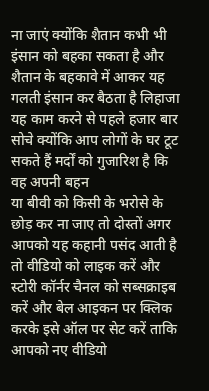ना जाएं क्योंकि शैतान कभी भी इंसान को बहका सकता है और शैतान के बहकावे में आकर यह गलती इंसान कर बैठता है लिहाजा यह काम करने से पहले हजार बार सोचे क्योंकि आप लोगों के घर टूट सकते हैं मर्दों को गुजारिश है कि वह अपनी बहन
या बीवी को किसी के भरोसे के छोड़ कर ना जाए तो दोस्तों अगर आपको यह कहानी पसंद आती है तो वीडियो को लाइक करें और स्टोरी कॉर्नर चैनल को सब्सक्राइब करें और बेल आइकन पर क्लिक करके इसे ऑल पर सेट करें ताकि आपको नए वीडियो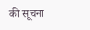की सूचना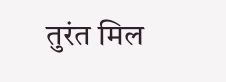तुरंत मिल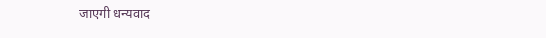जाएगी धन्यवाद